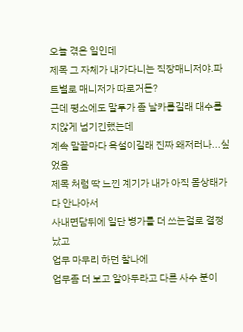오늘 겪은 일인데
제목 그 자체가 내가다니는 직장매니저야.파트별로 매니저가 따로거든?
근데 평소에도 말투가 좀 날카롭길래 대수롭지않게 넘기긴했는데
계속 말끝마다 욕설이길래 진짜 왜저러나...싶었음
제목 처럼 딱 느낀 계기가 내가 아직 몸상태가 다 안나아서
사내면담뒤에 일단 병가를 더 쓰는걸로 결정 났고
업무 마무리 하던 찰나에
업무좀 더 보고 알아두라고 다른 사수 분이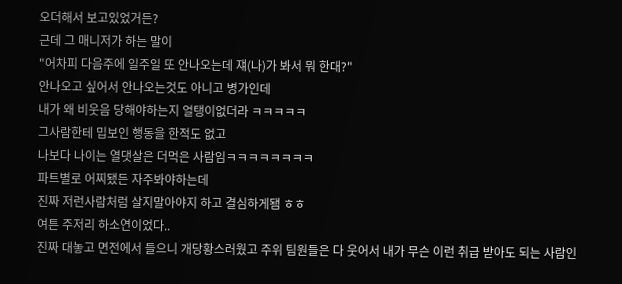오더해서 보고있었거든?
근데 그 매니저가 하는 말이
"어차피 다음주에 일주일 또 안나오는데 쟤(나)가 봐서 뭐 한대?"
안나오고 싶어서 안나오는것도 아니고 병가인데
내가 왜 비웃음 당해야하는지 얼탱이없더라 ㅋㅋㅋㅋㅋ
그사람한테 밉보인 행동을 한적도 없고
나보다 나이는 열댓살은 더먹은 사람임ㅋㅋㅋㅋㅋㅋㅋㅋ
파트별로 어찌됐든 자주봐야하는데
진짜 저런사람처럼 살지말아야지 하고 결심하게됌 ㅎㅎ
여튼 주저리 하소연이었다..
진짜 대놓고 면전에서 들으니 개당황스러웠고 주위 팀원들은 다 웃어서 내가 무슨 이런 취급 받아도 되는 사람인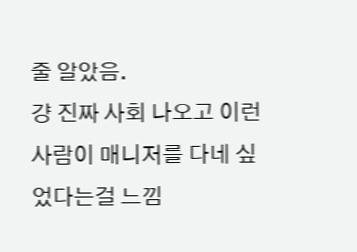줄 알았음.
걍 진짜 사회 나오고 이런사람이 매니저를 다네 싶었다는걸 느낌